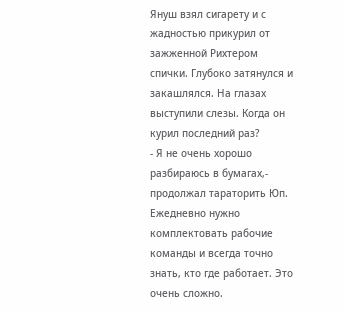Януш взял сигарету и с жадностью прикурил от зажженной Рихтером спички. Глубоко затянулся и закашлялся. На глазах выступили слезы. Когда он курил последний раз?
- Я не очень хорошо разбираюсь в бумагах,- продолжал тараторить Юп. Ежедневно нужно комплектовать рабочие команды и всегда точно знать, кто где работает. Это очень сложно.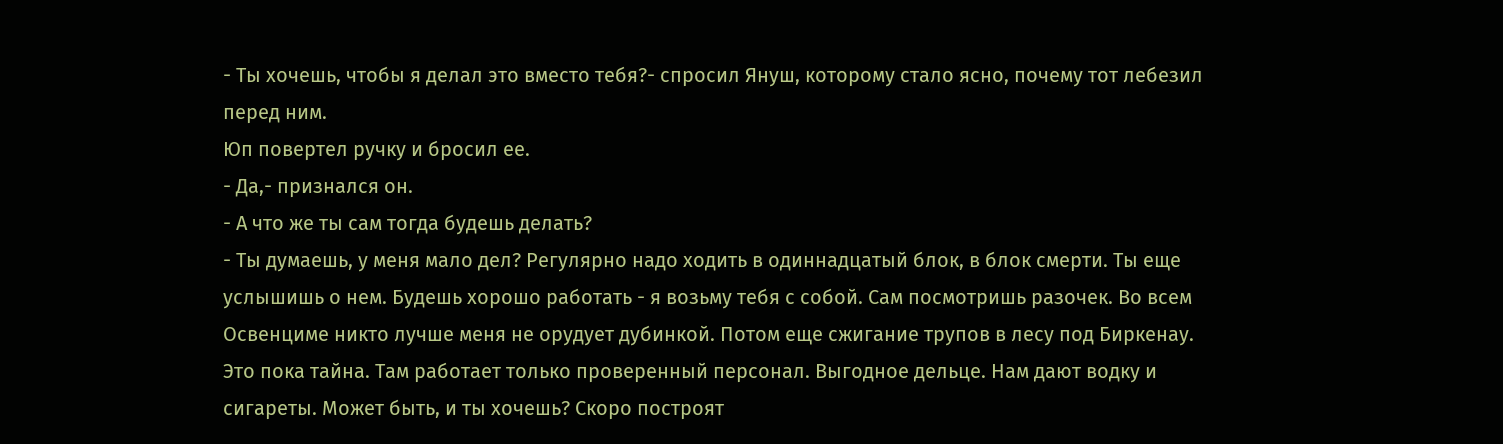- Ты хочешь, чтобы я делал это вместо тебя?- спросил Януш, которому стало ясно, почему тот лебезил перед ним.
Юп повертел ручку и бросил ее.
- Да,- признался он.
- А что же ты сам тогда будешь делать?
- Ты думаешь, у меня мало дел? Регулярно надо ходить в одиннадцатый блок, в блок смерти. Ты еще услышишь о нем. Будешь хорошо работать - я возьму тебя с собой. Сам посмотришь разочек. Во всем Освенциме никто лучше меня не орудует дубинкой. Потом еще сжигание трупов в лесу под Биркенау. Это пока тайна. Там работает только проверенный персонал. Выгодное дельце. Нам дают водку и сигареты. Может быть, и ты хочешь? Скоро построят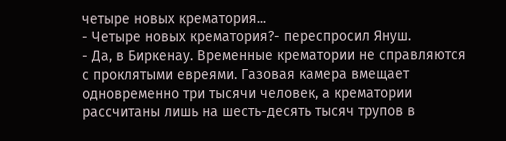четыре новых крематория...
- Четыре новых крематория?- переспросил Януш.
- Да, в Биркенау. Временные крематории не справляются с проклятыми евреями. Газовая камера вмещает одновременно три тысячи человек, а крематории рассчитаны лишь на шесть-десять тысяч трупов в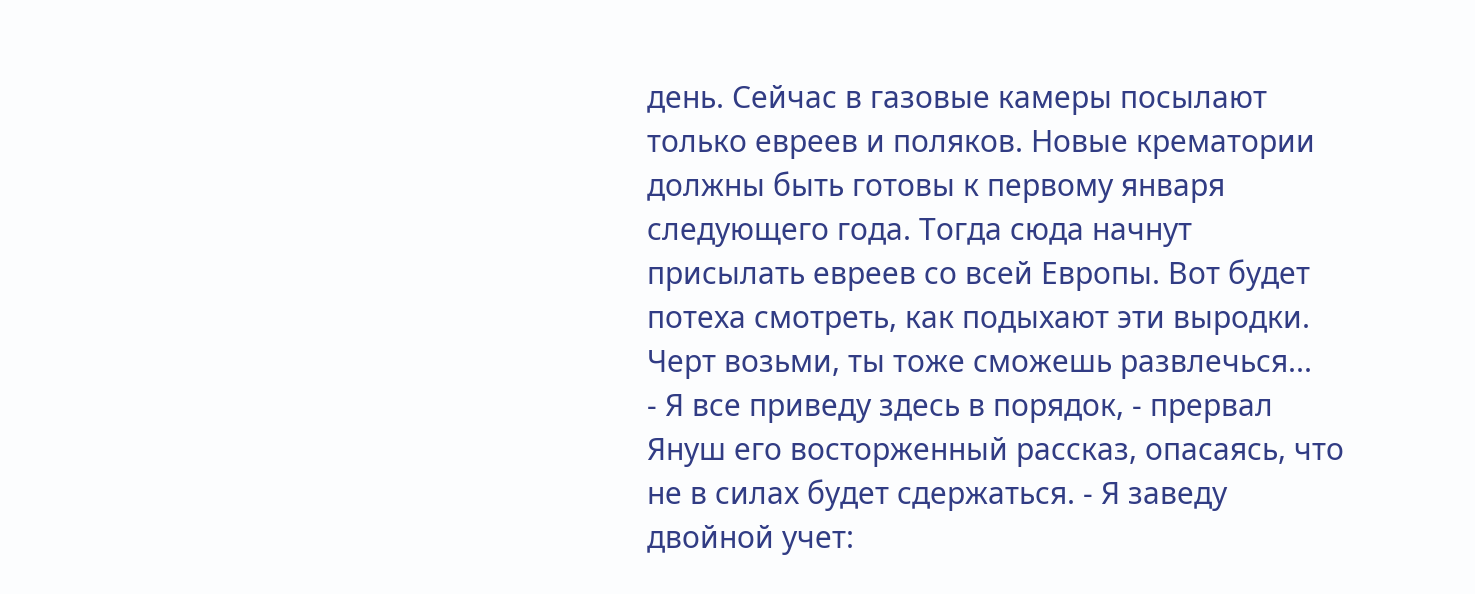день. Сейчас в газовые камеры посылают только евреев и поляков. Новые крематории должны быть готовы к первому января следующего года. Тогда сюда начнут присылать евреев со всей Европы. Вот будет потеха смотреть, как подыхают эти выродки. Черт возьми, ты тоже сможешь развлечься...
- Я все приведу здесь в порядок, - прервал Януш его восторженный рассказ, опасаясь, что не в силах будет сдержаться. - Я заведу двойной учет: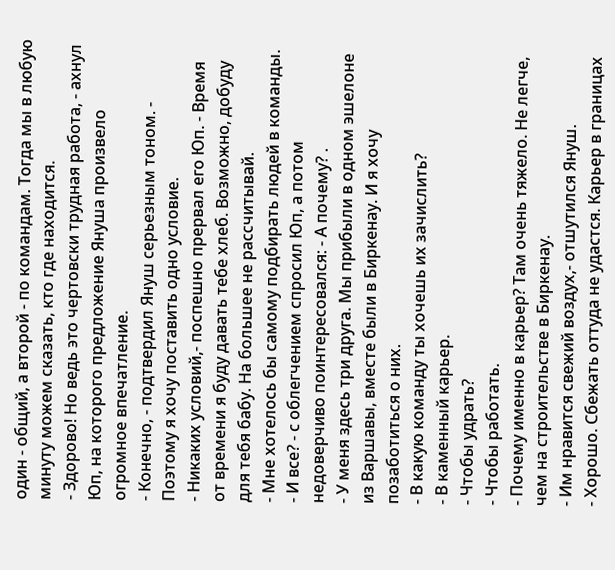один - общий, а второй - по командам. Тогда мы в любую минуту можем сказать, кто где находится.
- Здорово! Но ведь это чертовски трудная работа, - ахнул Юп, на которого предложение Януша произвело огромное впечатление.
- Конечно, - подтвердил Януш серьезным тоном. - Поэтому я хочу поставить одно условие.
- Никаких условий,- поспешно прервал его Юп. - Время от времени я буду давать тебе хлеб. Возможно, добуду для тебя бабу. На большее не рассчитывай.
- Мне хотелось бы самому подбирать людей в команды.
- И все? - с облегчением спросил Юп, а потом недоверчиво поинтересовался: - А почему? .
- У меня здесь три друга. Мы прибыли в одном эшелоне из Варшавы, вместе были в Биркенау. И я хочу позаботиться о них.
- В какую команду ты хочешь их зачислить?
- В каменный карьер.
- Чтобы удрать?
- Чтобы работать.
- Почему именно в карьер? Там очень тяжело. Не легче, чем на строительстве в Биркенау.
- Им нравится свежий воздух,- отшутился Януш.
- Хорошо. Сбежать оттуда не удастся. Карьер в границах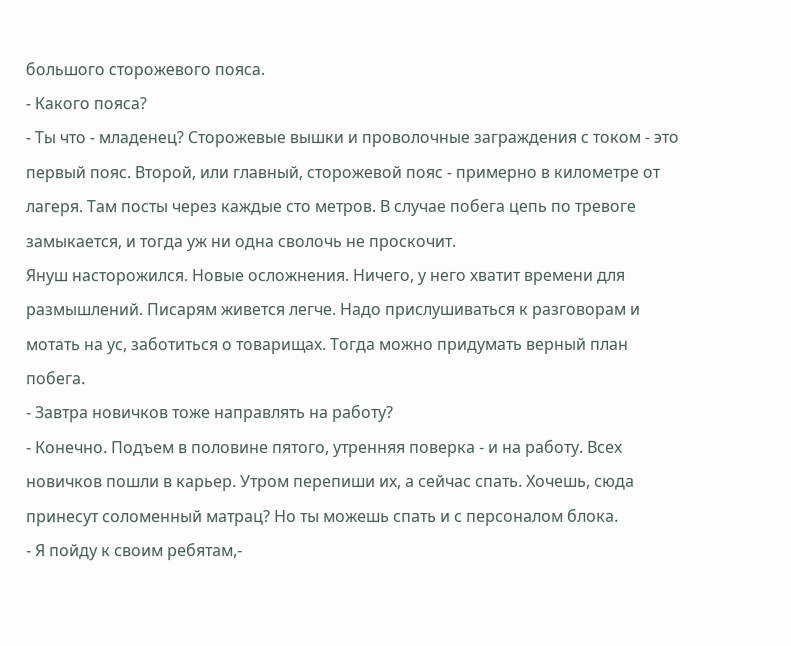большого сторожевого пояса.
- Какого пояса?
- Ты что - младенец? Сторожевые вышки и проволочные заграждения с током - это первый пояс. Второй, или главный, сторожевой пояс - примерно в километре от лагеря. Там посты через каждые сто метров. В случае побега цепь по тревоге замыкается, и тогда уж ни одна сволочь не проскочит.
Януш насторожился. Новые осложнения. Ничего, у него хватит времени для размышлений. Писарям живется легче. Надо прислушиваться к разговорам и мотать на ус, заботиться о товарищах. Тогда можно придумать верный план побега.
- Завтра новичков тоже направлять на работу?
- Конечно. Подъем в половине пятого, утренняя поверка - и на работу. Всех новичков пошли в карьер. Утром перепиши их, а сейчас спать. Хочешь, сюда принесут соломенный матрац? Но ты можешь спать и с персоналом блока.
- Я пойду к своим ребятам,-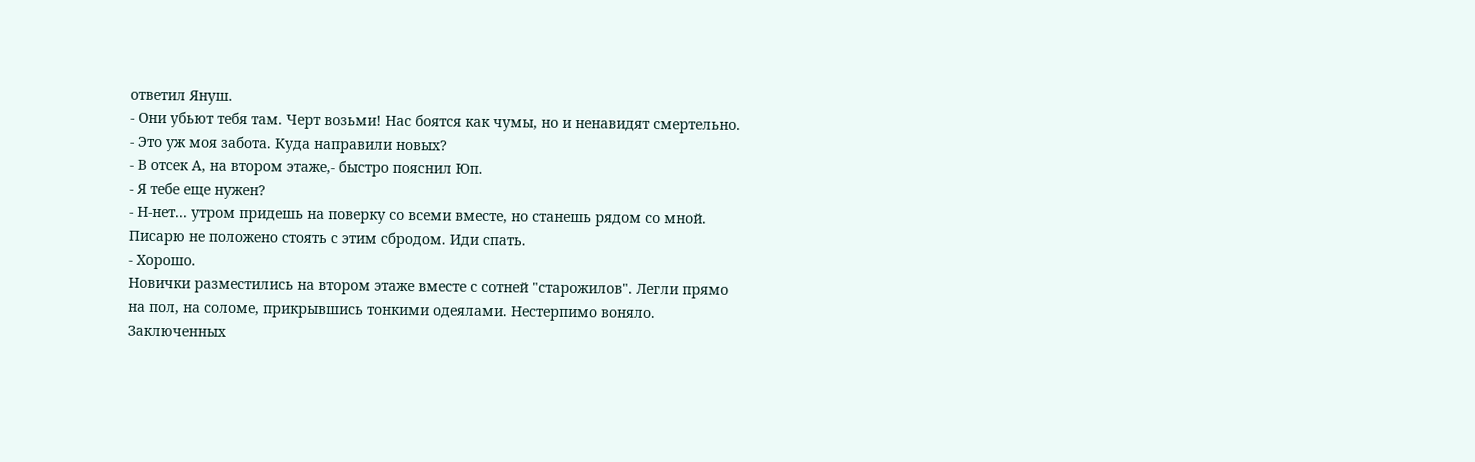ответил Януш.
- Они убьют тебя там. Черт возьми! Нас боятся как чумы, но и ненавидят смертельно.
- Это уж моя забота. Куда направили новых?
- В отсек А, на втором этаже,- быстро пояснил Юп.
- Я тебе еще нужен?
- Н-нет... утром придешь на поверку со всеми вместе, но станешь рядом со мной. Писарю не положено стоять с этим сбродом. Иди спать.
- Хорошо.
Новички разместились на втором этаже вместе с сотней "старожилов". Легли прямо на пол, на соломе, прикрывшись тонкими одеялами. Нестерпимо воняло. Заключенных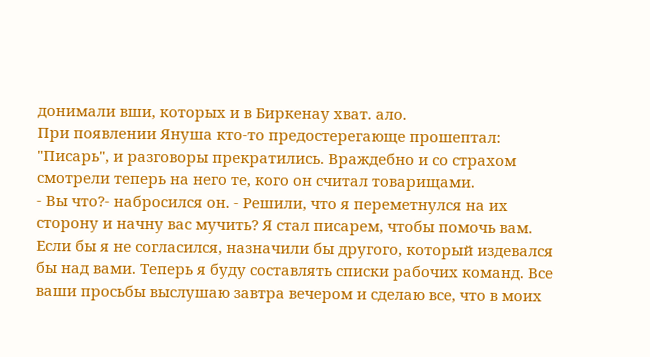донимали вши, которых и в Биркенау хват. ало.
При появлении Януша кто-то предостерегающе прошептал: "Писарь", и разговоры прекратились. Враждебно и со страхом смотрели теперь на него те, кого он считал товарищами.
- Вы что?- набросился он. - Решили, что я переметнулся на их сторону и начну вас мучить? Я стал писарем, чтобы помочь вам. Если бы я не согласился, назначили бы другого, который издевался бы над вами. Теперь я буду составлять списки рабочих команд. Все ваши просьбы выслушаю завтра вечером и сделаю все, что в моих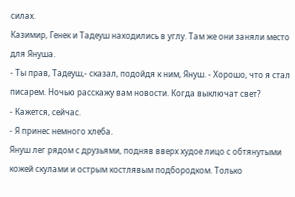силах.
Казимир, Генек и Тадеуш находились в углу. Там же они заняли место для Януша.
- Ты прав, Тадеуш,- сказал, подойдя к ним, Януш. - Хорошо, что я стал писарем. Ночью расскажу вам новости. Когда выключат свет?
- Кажется, сейчас.
- Я принес немного хлеба.
Януш лег рядом с друзьями, подняв вверх худое лицо с обтянутыми кожей скулами и острым костлявым подбородком. Только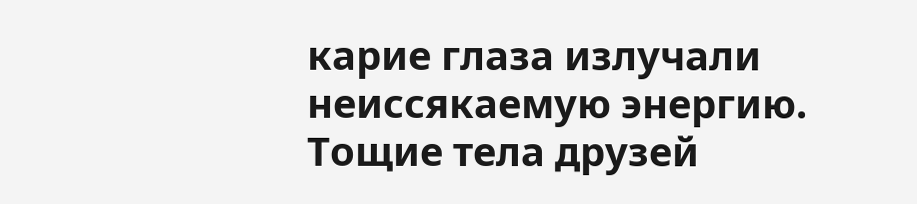карие глаза излучали неиссякаемую энергию. Тощие тела друзей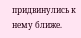придвинулись к нему ближе.